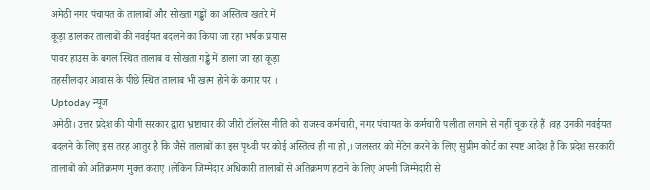अमेठी नगर पंचायत के तालाबों और सोख्ता गड्ढों का अस्तित्व खतरे में
कूड़ा डालकर तालाबों की नवईयत बदलने का किया जा रहा भर्षक प्रयास
पावर हाउस के बगल स्थित तालाब व सोखता गड्ढे में डाला जा रहा कूड़ा
तहसीलदार आवास के पीछे स्थित तालाब भी खत्म होने के कगार पर ।
Uptoday न्यूज
अमेठी। उत्तर प्रदेश की योगी सरकार द्वारा भ्रष्टाचार की जीरो टॉलरेंस नीति को राजस्व कर्मचारी, नगर पंचायत के कर्मचारी पलीता लगाने से नहीं चूक रहे हैं ।वह उनकी नवईयत बदलने के लिए इस तरह आतुर है कि जैसे तालाबों का इस पृथ्वी पर कोई अस्तित्व ही ना हो,। जलस्तर को मेंटेन करने के लिए सुप्रीम कोर्ट का स्पष्ट आदेश है कि प्रदेश सरकारी तालाबों को अतिक्रमण मुक्त कराए ।लेकिन जिम्मेदार अधिकारी तालाबों से अतिक्रमण हटाने के लिए अपनी जिम्मेदारी से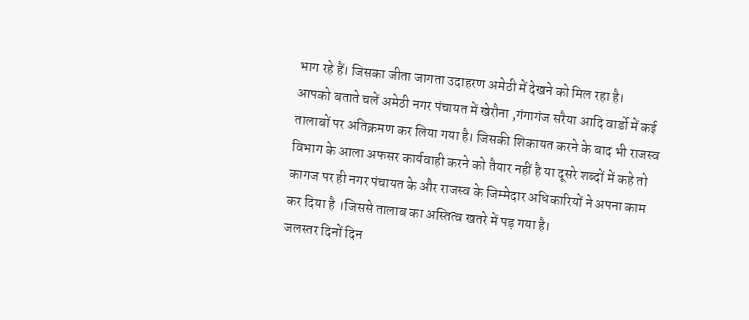भाग रहे हैं। जिसका जीता जागता उदाहरण अमेठी में देखने को मिल रहा है।
आपको बताते चलें अमेठी नगर पंचायत में खेरौना ,गंगागंज सरैया आदि वार्डो में कई तालाबों पर अतिक्रमण कर लिया गया है। जिसकी शिकायत करने के बाद भी राजस्व विभाग के आला अफसर कार्यवाही करने को तैयार नहीं है या दूसरे शब्दों में कहे तो कागज पर ही नगर पंचायत के और राजस्व के जिम्मेदार अधिकारियों ने अपना काम कर दिया है ।जिससे तालाब का अस्तित्व खतरे में पड़ गया है।
जलस्तर दिनों दिन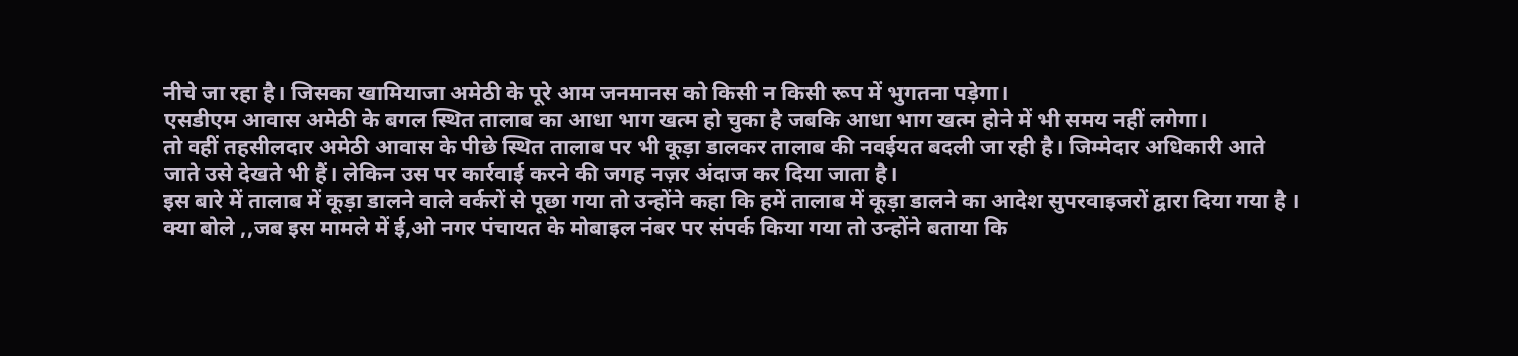नीचे जा रहा है। जिसका खामियाजा अमेठी के पूरे आम जनमानस को किसी न किसी रूप में भुगतना पड़ेगा।
एसडीएम आवास अमेठी के बगल स्थित तालाब का आधा भाग खत्म हो चुका है जबकि आधा भाग खत्म होने में भी समय नहीं लगेगा।
तो वहीं तहसीलदार अमेठी आवास के पीछे स्थित तालाब पर भी कूड़ा डालकर तालाब की नवईयत बदली जा रही है। जिम्मेदार अधिकारी आते जाते उसे देखते भी हैं। लेकिन उस पर कार्रवाई करने की जगह नज़र अंदाज कर दिया जाता है।
इस बारे में तालाब में कूड़ा डालने वाले वर्करों से पूछा गया तो उन्होंने कहा कि हमें तालाब में कूड़ा डालने का आदेश सुपरवाइजरों द्वारा दिया गया है ।
क्या बोले ,,जब इस मामले में ई,ओ नगर पंचायत के मोबाइल नंबर पर संपर्क किया गया तो उन्होंने बताया कि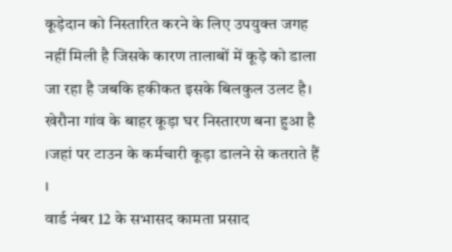कूड़ेदान को निस्तारित करने के लिए उपयुक्त जगह नहीं मिली है जिसके कारण तालाबों में कूड़े को डाला जा रहा है जबकि हकीकत इसके बिलकुल उलट है।
खेरौना गांव के बाहर कूड़ा घर निस्तारण बना हुआ है ।जहां पर टाउन के कर्मचारी कूड़ा डालने से कतराते हैं ।
वार्ड नंबर 12 के सभासद कामता प्रसाद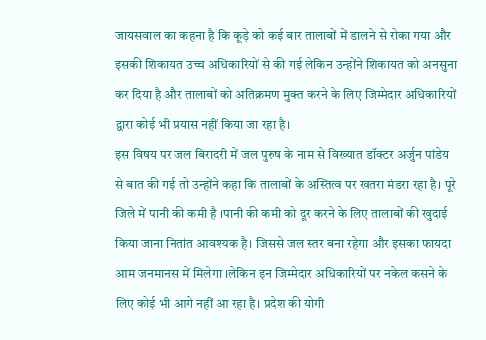जायसवाल का कहना है कि कूड़े को कई बार तालाबों में डालने से रोका गया और इसकी शिकायत उच्च अधिकारियों से की गई लेकिन उन्होंने शिकायत को अनसुना कर दिया है और तालाबों को अतिक्रमण मुक्त करने के लिए जिम्मेदार अधिकारियों द्वारा कोई भी प्रयास नहीं किया जा रहा है।
इस विषय पर जल बिरादरी में जल पुरुष के नाम से विख्यात डॉक्टर अर्जुन पांडेय से बात की गई तो उन्होंने कहा कि तालाबों के अस्तित्व पर खतरा मंडरा रहा है। पूरे जिले में पानी की कमी है ।पानी की कमी को दूर करने के लिए तालाबों की खुदाई किया जाना नितांत आवश्यक है। जिससे जल स्तर बना रहेगा और इसका फायदा आम जनमानस में मिलेगा ।लेकिन इन जिम्मेदार अधिकारियों पर नकेल कसने के लिए कोई भी आगे नहीं आ रहा है। प्रदेश की योगी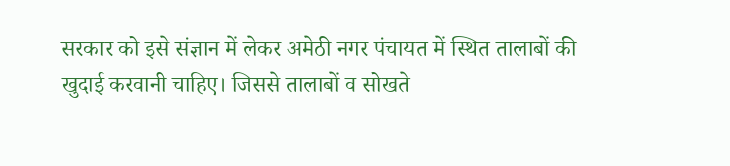सरकार को इसे संज्ञान में लेकर अमेठी नगर पंचायत में स्थित तालाबों की खुदाई करवानी चाहिए। जिससे तालाबों व सोखते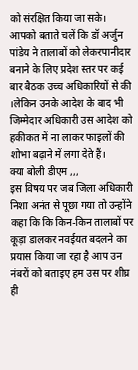को संरक्षित किया जा सके। आपको बताते चलें कि डॉ अर्जुन पांडेय ने तालाबों को लेकरपानीदार बनाने के लिए प्रदेश स्तर पर कई बार बैठक उच्च अधिकारियों से की ।लेकिन उनके आदेश के बाद भी जिम्मेदार अधिकारी उस आदेश को हकीकत में ना लाकर फाइलों की शोभा बढ़ाने में लगा देते हैं।
क्या बोली डीएम ,,,
इस विषय पर जब जिला अधिकारी निशा अनंत से पूछा गया तो उन्होंने कहा कि कि किन-किन तालाबों पर कूड़ा डालकर नवईयत बदलने का प्रयास किया जा रहा है आप उन नंबरों को बताइए हम उस पर शीघ्र ही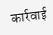कार्रवाई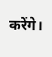करेंगे।